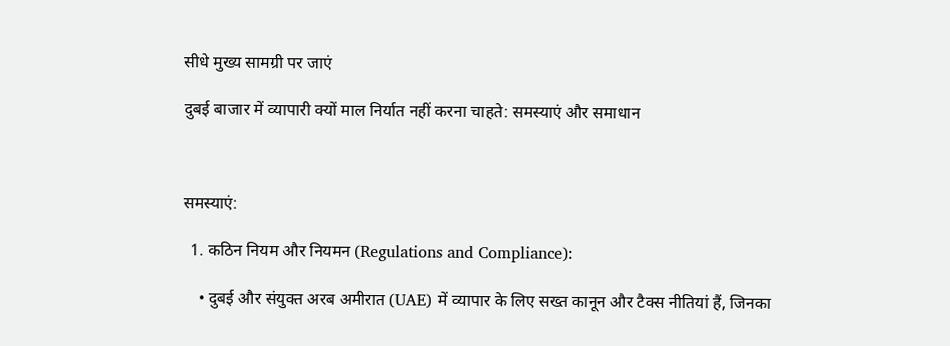सीधे मुख्य सामग्री पर जाएं

दुबई बाजार में व्यापारी क्यों माल निर्यात नहीं करना चाहते: समस्याएं और समाधान



समस्याएं:

  1. कठिन नियम और नियमन (Regulations and Compliance):

    • दुबई और संयुक्त अरब अमीरात (UAE) में व्यापार के लिए सख्त कानून और टैक्स नीतियां हैं, जिनका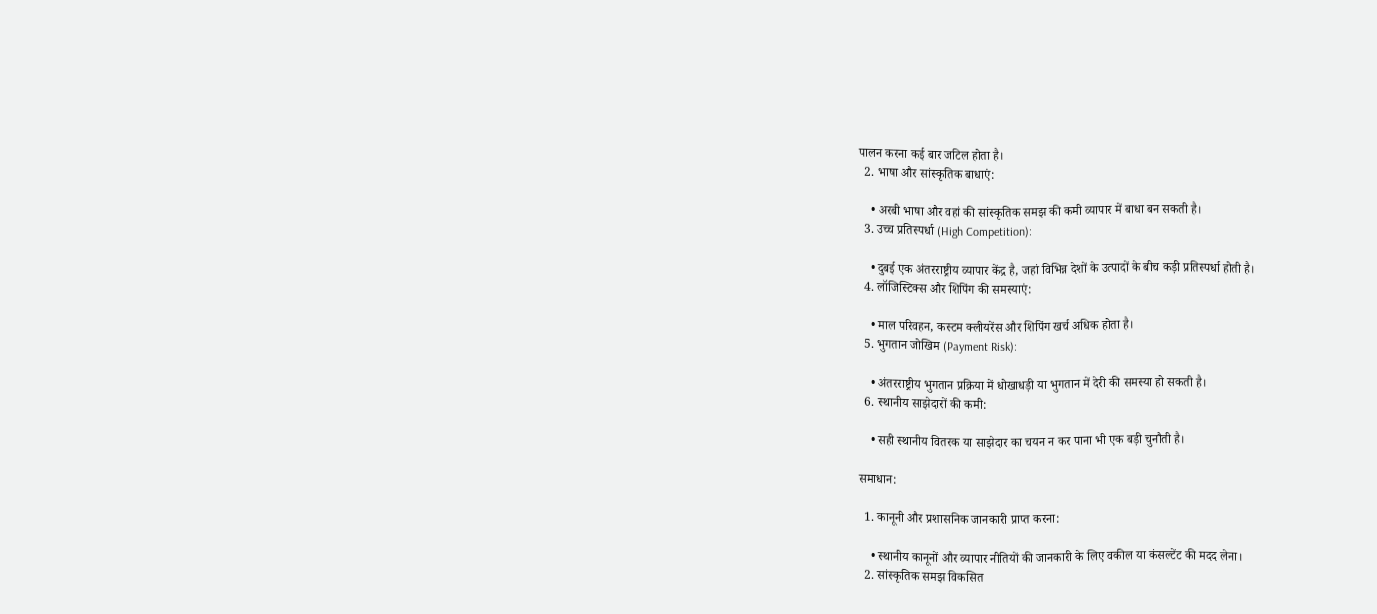पालन करना कई बार जटिल होता है।
  2. भाषा और सांस्कृतिक बाधाएं:

    • अरबी भाषा और वहां की सांस्कृतिक समझ की कमी व्यापार में बाधा बन सकती है।
  3. उच्च प्रतिस्पर्धा (High Competition):

    • दुबई एक अंतरराष्ट्रीय व्यापार केंद्र है, जहां विभिन्न देशों के उत्पादों के बीच कड़ी प्रतिस्पर्धा होती है।
  4. लॉजिस्टिक्स और शिपिंग की समस्याएं:

    • माल परिवहन, कस्टम क्लीयरेंस और शिपिंग खर्च अधिक होता है।
  5. भुगतान जोखिम (Payment Risk):

    • अंतरराष्ट्रीय भुगतान प्रक्रिया में धोखाधड़ी या भुगतान में देरी की समस्या हो सकती है।
  6. स्थानीय साझेदारों की कमी:

    • सही स्थानीय वितरक या साझेदार का चयन न कर पाना भी एक बड़ी चुनौती है।

समाधान:

  1. कानूनी और प्रशासनिक जानकारी प्राप्त करना:

    • स्थानीय कानूनों और व्यापार नीतियों की जानकारी के लिए वकील या कंसल्टेंट की मदद लेना।
  2. सांस्कृतिक समझ विकसित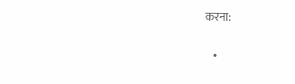करना:

    •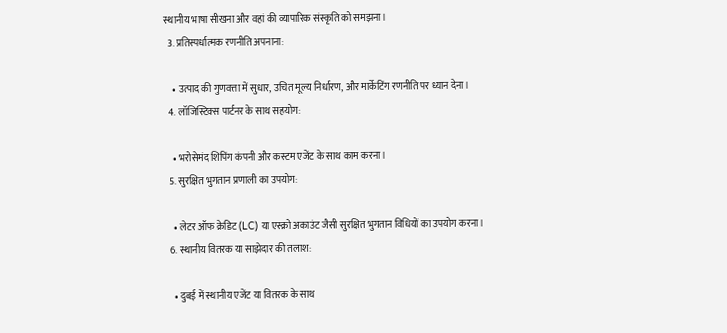स्थानीय भाषा सीखना और वहां की व्यापारिक संस्कृति को समझना।
  3. प्रतिस्पर्धात्मक रणनीति अपनाना:

    • उत्पाद की गुणवत्ता में सुधार, उचित मूल्य निर्धारण, और मार्केटिंग रणनीति पर ध्यान देना।
  4. लॉजिस्टिक्स पार्टनर के साथ सहयोग:

    • भरोसेमंद शिपिंग कंपनी और कस्टम एजेंट के साथ काम करना।
  5. सुरक्षित भुगतान प्रणाली का उपयोग:

    • लेटर ऑफ क्रेडिट (LC) या एस्क्रो अकाउंट जैसी सुरक्षित भुगतान विधियों का उपयोग करना।
  6. स्थानीय वितरक या साझेदार की तलाश:

    • दुबई में स्थानीय एजेंट या वितरक के साथ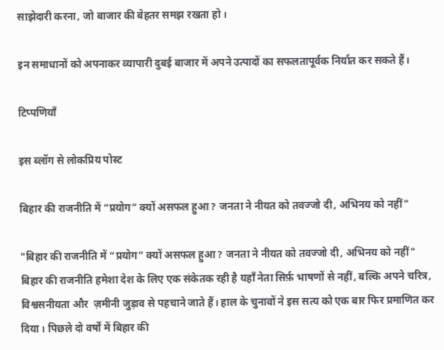साझेदारी करना, जो बाजार की बेहतर समझ रखता हो।

इन समाधानों को अपनाकर व्यापारी दुबई बाजार में अपने उत्पादों का सफलतापूर्वक निर्यात कर सकते हैं।

टिप्पणियाँ

इस ब्लॉग से लोकप्रिय पोस्ट

बिहार की राजनीति में “प्रयोग” क्यों असफल हुआ? जनता ने नीयत को तवज्जो दी, अभिनय को नहीं"

"बिहार की राजनीति में “प्रयोग” क्यों असफल हुआ? जनता ने नीयत को तवज्जो दी, अभिनय को नहीं" बिहार की राजनीति हमेशा देश के लिए एक संकेतक रही है यहाँ नेता सिर्फ़ भाषणों से नहीं, बल्कि अपने चरित्र, विश्वसनीयता और  ज़मीनी जुड़ाव से पहचाने जाते हैं। हाल के चुनावों ने इस सत्य को एक बार फिर प्रमाणित कर दिया। पिछले दो वर्षों में बिहार की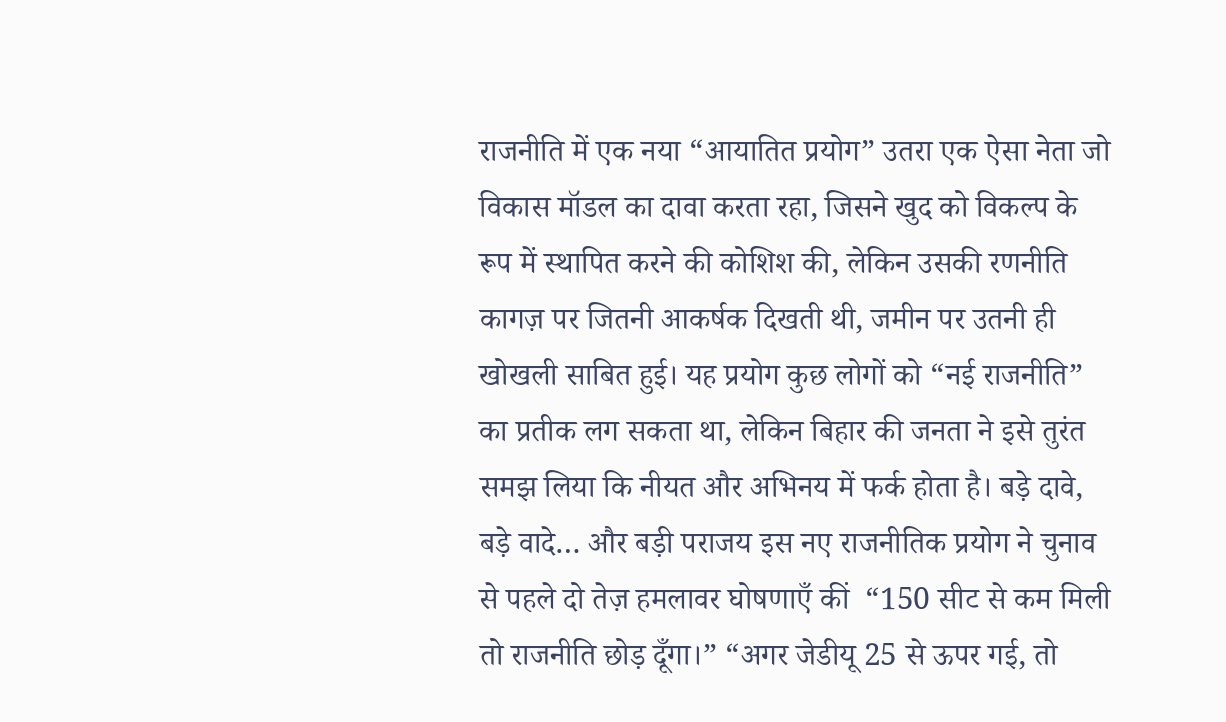राजनीति में एक नया “आयातित प्रयोग” उतरा एक ऐसा नेता जो विकास मॉडल का दावा करता रहा, जिसने खुद को विकल्प के रूप में स्थापित करने की कोशिश की, लेकिन उसकी रणनीति कागज़ पर जितनी आकर्षक दिखती थी, जमीन पर उतनी ही खोखली साबित हुई। यह प्रयोग कुछ लोगों को “नई राजनीति” का प्रतीक लग सकता था, लेकिन बिहार की जनता ने इसे तुरंत समझ लिया कि नीयत और अभिनय में फर्क होता है। बड़े दावे, बड़े वादे… और बड़ी पराजय इस नए राजनीतिक प्रयोग ने चुनाव से पहले दो तेज़ हमलावर घोषणाएँ कीं  “150 सीट से कम मिली तो राजनीति छोड़ दूँगा।” “अगर जेडीयू 25 से ऊपर गई, तो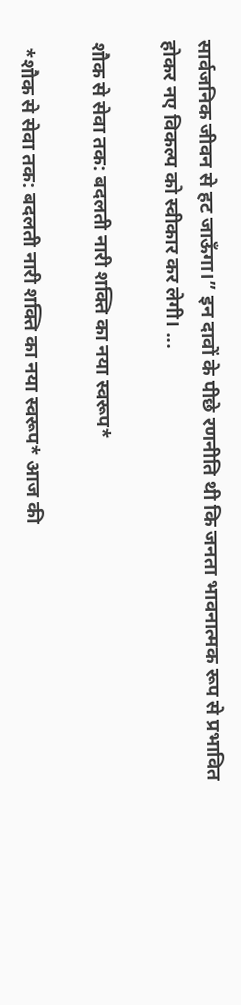सार्वजनिक जीवन से हट जाऊँगा।” इन दावों के पीछे रणनीति थी कि जनता भावनात्मक रूप से प्रभावित होकर नए विकल्प को स्वीकार कर लेगी। ...

शौक से सेवा तक: बदलती नारी शक्ति का नया स्वरूप*

 *शौक से सेवा तक: बदलती नारी शक्ति का नया स्वरूप* आज की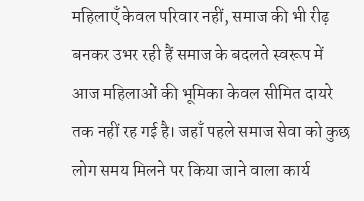महिलाएँ केवल परिवार नहीं, समाज की भी रीढ़ बनकर उभर रही हैं समाज के बदलते स्वरूप में आज महिलाओं की भूमिका केवल सीमित दायरे तक नहीं रह गई है। जहाँ पहले समाज सेवा को कुछ लोग समय मिलने पर किया जाने वाला कार्य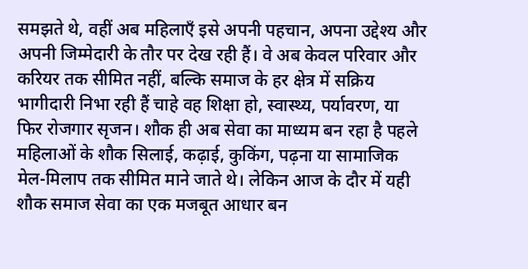समझते थे, वहीं अब महिलाएँ इसे अपनी पहचान, अपना उद्देश्य और अपनी जिम्मेदारी के तौर पर देख रही हैं। वे अब केवल परिवार और करियर तक सीमित नहीं, बल्कि समाज के हर क्षेत्र में सक्रिय भागीदारी निभा रही हैं चाहे वह शिक्षा हो, स्वास्थ्य, पर्यावरण, या फिर रोजगार सृजन। शौक ही अब सेवा का माध्यम बन रहा है पहले महिलाओं के शौक सिलाई, कढ़ाई, कुकिंग, पढ़ना या सामाजिक मेल-मिलाप तक सीमित माने जाते थे। लेकिन आज के दौर में यही शौक समाज सेवा का एक मजबूत आधार बन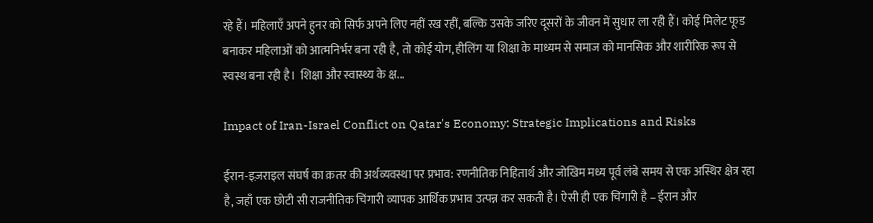रहे हैं। महिलाएँ अपने हुनर को सिर्फ अपने लिए नहीं रख रहीं, बल्कि उसके जरिए दूसरों के जीवन में सुधार ला रही हैं। कोई मिलेट फूड बनाकर महिलाओं को आत्मनिर्भर बना रही है, तो कोई योग, हीलिंग या शिक्षा के माध्यम से समाज को मानसिक और शारीरिक रूप से स्वस्थ बना रही है।  शिक्षा और स्वास्थ्य के क्ष...

Impact of Iran-Israel Conflict on Qatar's Economy: Strategic Implications and Risks

ईरान-इज़राइल संघर्ष का क़तर की अर्थव्यवस्था पर प्रभाव: रणनीतिक निहितार्थ और जोखिम मध्य पूर्व लंबे समय से एक अस्थिर क्षेत्र रहा है, जहाँ एक छोटी सी राजनीतिक चिंगारी व्यापक आर्थिक प्रभाव उत्पन्न कर सकती है। ऐसी ही एक चिंगारी है – ईरान और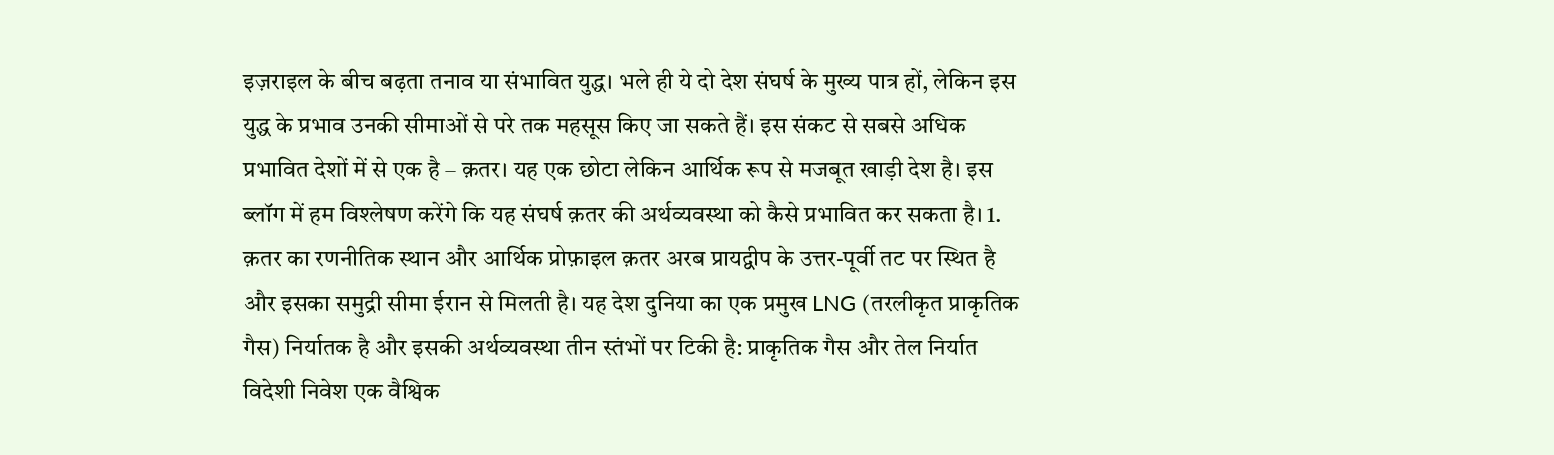इज़राइल के बीच बढ़ता तनाव या संभावित युद्ध। भले ही ये दो देश संघर्ष के मुख्य पात्र हों, लेकिन इस युद्ध के प्रभाव उनकी सीमाओं से परे तक महसूस किए जा सकते हैं। इस संकट से सबसे अधिक प्रभावित देशों में से एक है – क़तर। यह एक छोटा लेकिन आर्थिक रूप से मजबूत खाड़ी देश है। इस ब्लॉग में हम विश्लेषण करेंगे कि यह संघर्ष क़तर की अर्थव्यवस्था को कैसे प्रभावित कर सकता है। 1. क़तर का रणनीतिक स्थान और आर्थिक प्रोफ़ाइल क़तर अरब प्रायद्वीप के उत्तर-पूर्वी तट पर स्थित है और इसका समुद्री सीमा ईरान से मिलती है। यह देश दुनिया का एक प्रमुख LNG (तरलीकृत प्राकृतिक गैस) निर्यातक है और इसकी अर्थव्यवस्था तीन स्तंभों पर टिकी है: प्राकृतिक गैस और तेल निर्यात विदेशी निवेश एक वैश्विक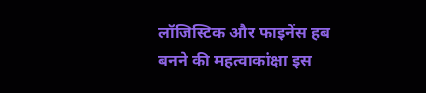लॉजिस्टिक और फाइनेंस हब बनने की महत्वाकांक्षा इस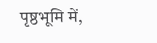पृष्ठभूमि में,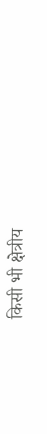किसी भी क्षेत्रीय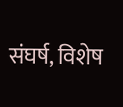संघर्ष, विशेष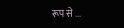रूप से ...